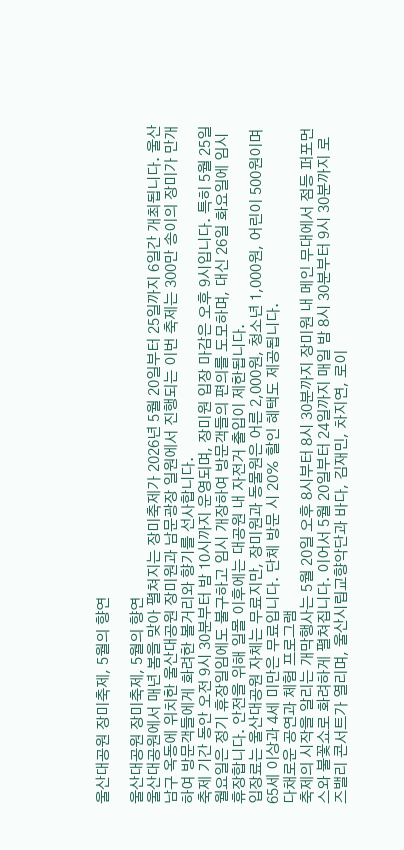울산대공원 장미축제, 5월의 향연

울산대공원 장미축제, 5월의 향연
울산대공원에서 매년 봄을 맞아 펼쳐지는 장미축제가 2026년 5월 20일부터 25일까지 6일간 개최됩니다. 울산 남구 옥동에 위치한 울산대공원 장미원과 남문광장 일원에서 진행되는 이번 축제는 300만 송이의 장미가 만개하여 방문객들에게 화려한 볼거리와 향기를 선사합니다.
축제 기간 동안 오전 9시 30분부터 밤 10시까지 운영되며, 장미원 입장 마감은 오후 9시입니다. 특히 5월 25일 월요일은 정기 휴장일임에도 불구하고 임시 개장하여 방문객들의 편의를 도모하며, 대신 26일 화요일에 임시 휴장합니다. 안전을 위해 일몰 이후에는 대공원 내 자전거 출입이 제한됩니다.
입장료는 울산대공원 자체는 무료지만, 장미원과 동물원은 어른 2,000원, 청소년 1,000원, 어린이 500원이며 65세 이상과 4세 미만은 무료입니다. 단체 방문 시 20% 할인 혜택도 제공됩니다.
다채로운 공연과 체험 프로그램
축제의 시작을 알리는 개막행사는 5월 20일 오후 8시부터 8시 30분까지 장미원 내 메인 무대에서 점등 퍼포먼스와 불꽃쇼로 화려하게 펼쳐집니다. 이어서 5월 20일부터 24일까지 매일 밤 8시 30분부터 9시 30분까지 로즈밸리 콘서트가 열리며, 울산시립교향악단과 바다, 김재민, 차지연, 로이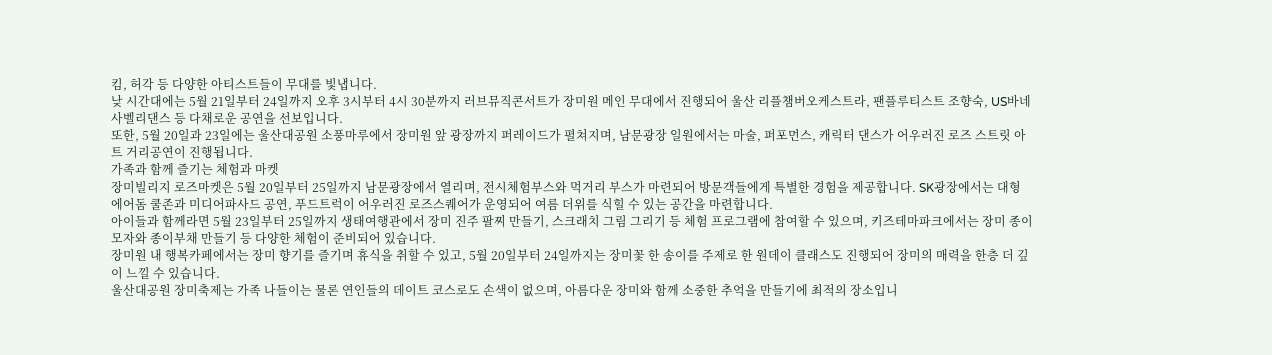킴, 허각 등 다양한 아티스트들이 무대를 빛냅니다.
낮 시간대에는 5월 21일부터 24일까지 오후 3시부터 4시 30분까지 러브뮤직콘서트가 장미원 메인 무대에서 진행되어 울산 리플챔버오케스트라, 팬플루티스트 조향숙, US바네사벨리댄스 등 다채로운 공연을 선보입니다.
또한, 5월 20일과 23일에는 울산대공원 소풍마루에서 장미원 앞 광장까지 퍼레이드가 펼쳐지며, 남문광장 일원에서는 마술, 퍼포먼스, 캐릭터 댄스가 어우러진 로즈 스트릿 아트 거리공연이 진행됩니다.
가족과 함께 즐기는 체험과 마켓
장미빌리지 로즈마켓은 5월 20일부터 25일까지 남문광장에서 열리며, 전시체험부스와 먹거리 부스가 마련되어 방문객들에게 특별한 경험을 제공합니다. SK광장에서는 대형 에어돔 쿨존과 미디어파사드 공연, 푸드트럭이 어우러진 로즈스퀘어가 운영되어 여름 더위를 식힐 수 있는 공간을 마련합니다.
아이들과 함께라면 5월 23일부터 25일까지 생태여행관에서 장미 진주 팔찌 만들기, 스크래치 그림 그리기 등 체험 프로그램에 참여할 수 있으며, 키즈테마파크에서는 장미 종이모자와 종이부채 만들기 등 다양한 체험이 준비되어 있습니다.
장미원 내 행복카페에서는 장미 향기를 즐기며 휴식을 취할 수 있고, 5월 20일부터 24일까지는 장미꽃 한 송이를 주제로 한 원데이 클래스도 진행되어 장미의 매력을 한층 더 깊이 느낄 수 있습니다.
울산대공원 장미축제는 가족 나들이는 물론 연인들의 데이트 코스로도 손색이 없으며, 아름다운 장미와 함께 소중한 추억을 만들기에 최적의 장소입니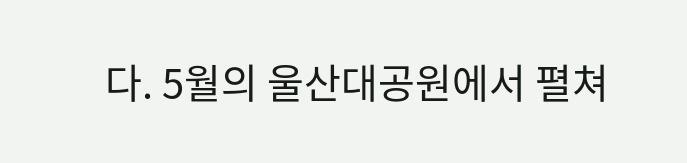다. 5월의 울산대공원에서 펼쳐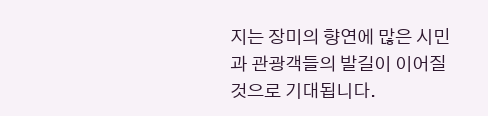지는 장미의 향연에 많은 시민과 관광객들의 발길이 이어질 것으로 기대됩니다.